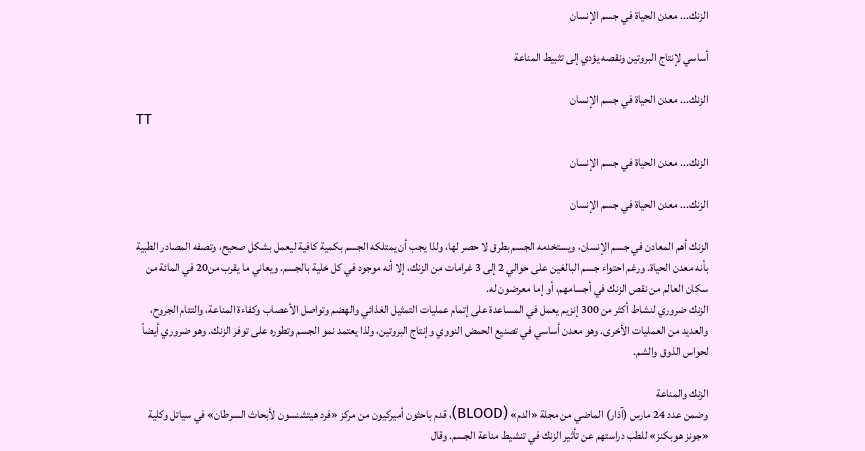الزنك... معدن الحياة في جسم الإنسان

أساسي لإنتاج البروتين ونقصه يؤدي إلى تثبيط المناعة

الزنك... معدن الحياة في جسم الإنسان
TT

الزنك... معدن الحياة في جسم الإنسان

الزنك... معدن الحياة في جسم الإنسان

الزنك أهم المعادن في جسم الإنسان، ويستخدمه الجسم بطرق لا حصر لها، ولذا يجب أن يمتلكه الجسم بكمية كافية ليعمل بشكل صحيح، وتصفه المصادر الطبية بأنه معدن الحياة. ورغم احتواء جسم البالغين على حوالي 2 إلى 3 غرامات من الزنك، إلا أنه موجود في كل خلية بالجسم. ويعاني ما يقرب من20 في المائة من سكان العالم من نقص الزنك في أجسامهم، أو إما معرضون له.
الزنك ضروري لنشاط أكثر من 300 إنزيم يعمل في المساعدة على إتمام عمليات التمثيل الغذائي والهضم وتواصل الأعصاب وكفاءة المناعة، والتئام الجروح، والعديد من العمليات الأخرى. وهو معدن أساسي في تصنيع الحمض النووي وإنتاج البروتين، ولذا يعتمد نمو الجسم وتطوره على توفر الزنك. وهو ضروري أيضاً لحواس الذوق والشم.

الزنك والمناعة
وضمن عدد 24 مارس (آذار) الماضي من مجلة «الدم» (BLOOD)، قدم باحثون أميركيون من مركز «فرد هيتشنسون لأبحاث السرطان» في سياتل وكلية «جونز هوبكنز» للطب دراستهم عن تأثير الزنك في تنشيط مناعة الجسم. وقال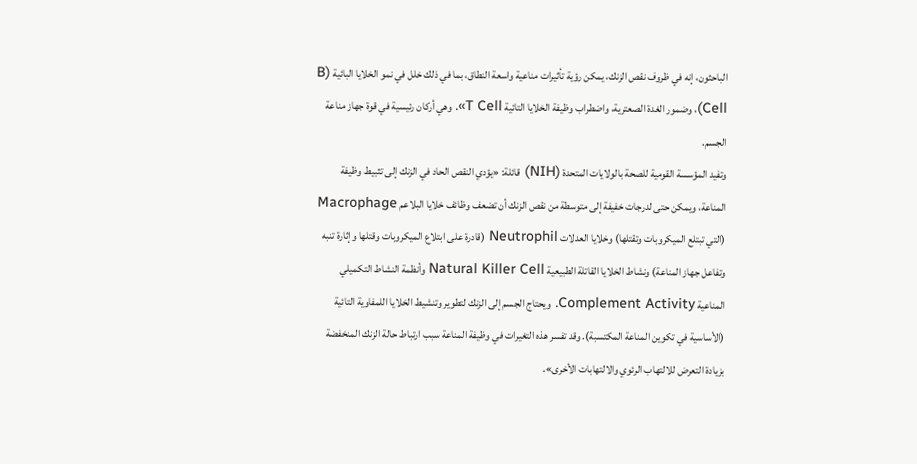الباحثون، إنه في ظروف نقص الزنك، يمكن رؤية تأثيرات مناعية واسعة النطاق، بما في ذلك خلل في نمو الخلايا البائية (B Cell)، وضمور الغدة الصعترية، واضطراب وظيفة الخلايا التائية T Cell». وهي أركان رئيسية في قوة جهاز مناعة الجسم.
وتفيد المؤسسة القومية للصحة بالولايات المتحدة (NIH) قائلة: «يؤدي النقص الحاد في الزنك إلى تثبيط وظيفة المناعة، ويمكن حتى لدرجات خفيفة إلى متوسطة من نقص الزنك أن تضعف وظائف خلايا البلاعم Macrophage (التي تبتلع الميكروبات وتقتلها) وخلايا العدلات Neutrophil (قادرة على ابتلاع الميكروبات وقتلها وإثارة تنبه وتفاعل جهاز المناعة) ونشاط الخلايا القاتلة الطبيعية Natural Killer Cell وأنظمة النشاط التكميلي المناعية Complement Activity. ويحتاج الجسم إلى الزنك لتطوير وتنشيط الخلايا اللمفاوية التائية (الأساسية في تكوين المناعة المكتسبة). وقد تفسر هذه التغيرات في وظيفة المناعة سبب ارتباط حالة الزنك المنخفضة بزيادة التعرض للالتهاب الرئوي والالتهابات الأخرى».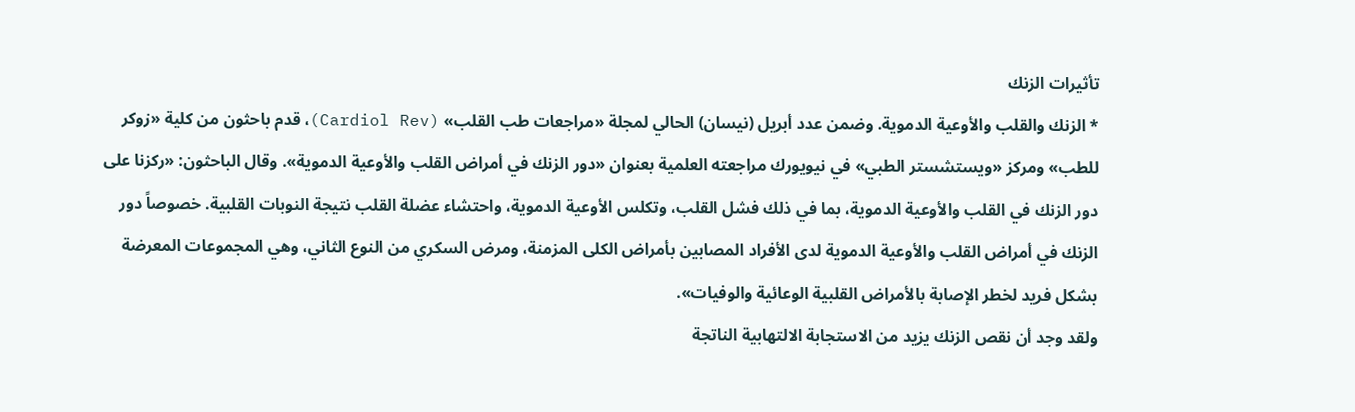تأثيرات الزنك
* الزنك والقلب والأوعية الدموية. وضمن عدد أبريل (نيسان) الحالي لمجلة «مراجعات طب القلب» (Cardiol Rev)، قدم باحثون من كلية «زوكر للطب» ومركز «ويستشستر الطبي» في نيويورك مراجعته العلمية بعنوان «دور الزنك في أمراض القلب والأوعية الدموية». وقال الباحثون: «ركزنا على دور الزنك في القلب والأوعية الدموية، بما في ذلك فشل القلب، وتكلس الأوعية الدموية، واحتشاء عضلة القلب نتيجة النوبات القلبية. خصوصاً دور الزنك في أمراض القلب والأوعية الدموية لدى الأفراد المصابين بأمراض الكلى المزمنة، ومرض السكري من النوع الثاني، وهي المجموعات المعرضة بشكل فريد لخطر الإصابة بالأمراض القلبية الوعائية والوفيات».
ولقد وجد أن نقص الزنك يزيد من الاستجابة الالتهابية الناتجة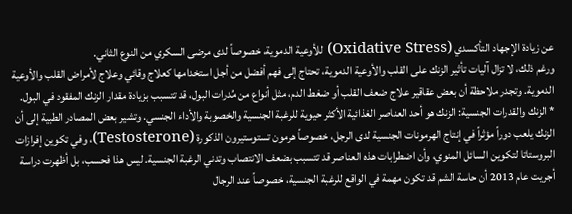عن زيادة الإجهاد التأكسدي (Oxidative Stress) للأوعية الدموية، خصوصاً لدى مرضى السكري من النوع الثاني.
ورغم ذلك، لا تزال آليات تأثير الزنك على القلب والأوعية الدموية، تحتاج إلى فهم أفضل من أجل استخدامها كعلاج وقائي وعلاج لأمراض القلب والأوعية الدموية. وتجدر ملاحظة أن بعض عقاقير علاج ضعف القلب أو ضغط الدم، مثل أنواع من مُدرات البول، قد تتسبب بزيادة مقدار الزنك المفقود في البول.
* الزنك والقدرات الجنسية: الزنك هو أحد العناصر الغذائية الأكثر حيوية للرغبة الجنسية والخصوبة والأداء الجنسي. وتشير بعض المصادر الطبية إلى أن الزنك يلعب دوراً مؤثراً في إنتاج الهرمونات الجنسية لدى الرجل، خصوصاً هرمون تستوستيرون الذكورة (Testosterone)، وفي تكوين إفرازات البروستاتا لتكوين السائل المنوي، وأن اضطرابات هذه العناصر قد تتسبب بضعف الانتصاب وتدني الرغبة الجنسية. ليس هذا فحسب، بل أظهرت دراسة أجريت عام 2013 أن حاسة الشم قد تكون مهمة في الواقع للرغبة الجنسية، خصوصاً عند الرجال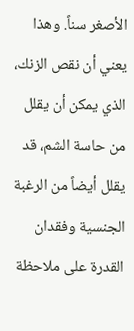الأصغر سناً. وهذا يعني أن نقص الزنك، الذي يمكن أن يقلل من حاسة الشم، قد يقلل أيضاً من الرغبة الجنسية وفقدان القدرة على ملاحظة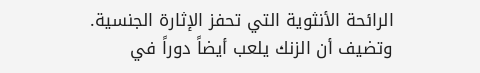الرائحة الأنثوية التي تحفز الإثارة الجنسية.
وتضيف أن الزنك يلعب أيضاً دوراً في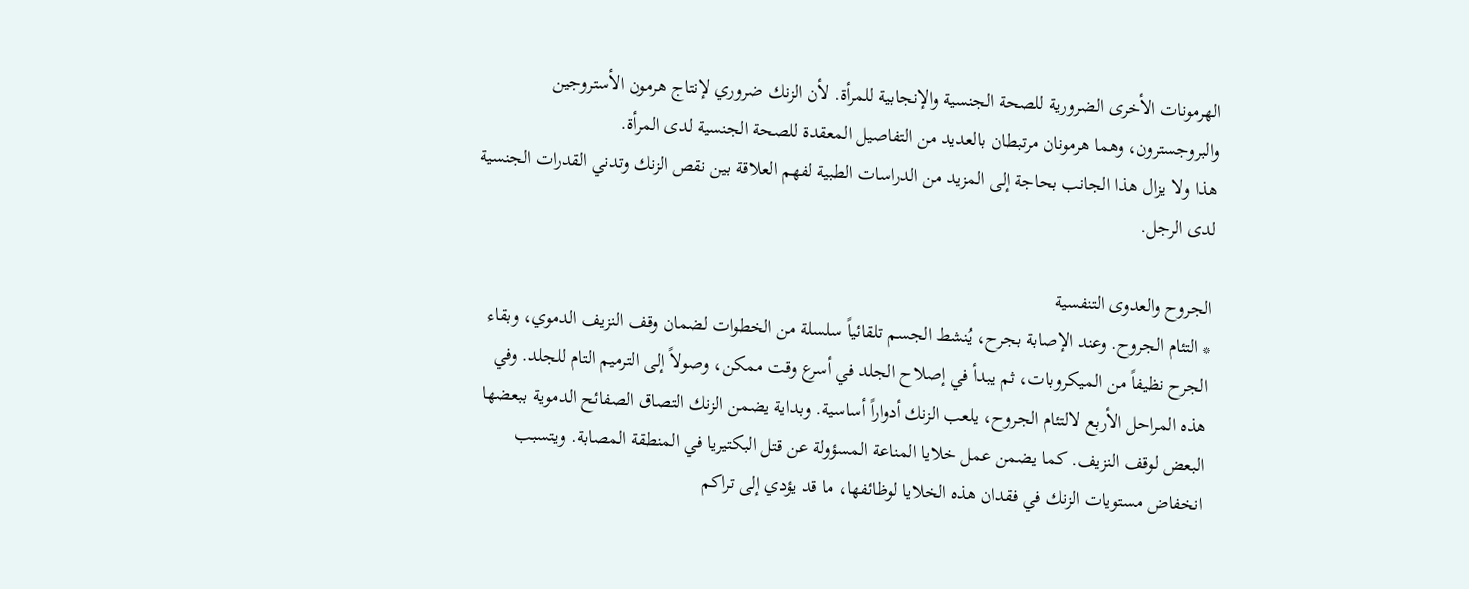الهرمونات الأخرى الضرورية للصحة الجنسية والإنجابية للمرأة. لأن الزنك ضروري لإنتاج هرمون الأستروجين والبروجسترون، وهما هرمونان مرتبطان بالعديد من التفاصيل المعقدة للصحة الجنسية لدى المرأة.
هذا ولا يزال هذا الجانب بحاجة إلى المزيد من الدراسات الطبية لفهم العلاقة بين نقص الزنك وتدني القدرات الجنسية لدى الرجل.

الجروح والعدوى التنفسية
* التئام الجروح. وعند الإصابة بجرح، يُنشط الجسم تلقائياً سلسلة من الخطوات لضمان وقف النزيف الدموي، وبقاء الجرح نظيفاً من الميكروبات، ثم يبدأ في إصلاح الجلد في أسرع وقت ممكن، وصولاً إلى الترميم التام للجلد. وفي هذه المراحل الأربع لالتئام الجروح، يلعب الزنك أدواراً أساسية. وبداية يضمن الزنك التصاق الصفائح الدموية ببعضها البعض لوقف النزيف. كما يضمن عمل خلايا المناعة المسؤولة عن قتل البكتيريا في المنطقة المصابة. ويتسبب انخفاض مستويات الزنك في فقدان هذه الخلايا لوظائفها، ما قد يؤدي إلى تراكم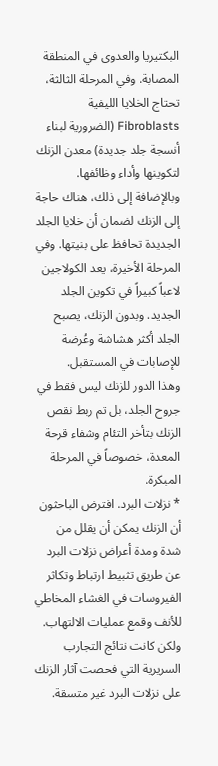البكتيريا والعدوى في المنطقة المصابة. وفي المرحلة الثالثة، تحتاج الخلايا الليفية Fibroblasts (الضرورية لبناء أنسجة جلد جديدة) معدن الزنك لتكوينها وأداء وظائفها. وبالإضافة إلى ذلك، هناك حاجة إلى الزنك لضمان أن خلايا الجلد الجديدة تحافظ على بنيتها. وفي المرحلة الأخيرة، يعد الكولاجين لاعباً كبيراً في تكوين الجلد الجديد. وبدون الزنك، يصبح الجلد أكثر هشاشة وعُرضة للإصابات في المستقبل.
وهذا الدور للزنك ليس فقط في جروح الجلد، بل تم ربط نقص الزنك بتأخر التئام وشفاء قرحة المعدة، خصوصاً في المرحلة المبكرة.
* نزلات البرد. افترض الباحثون أن الزنك يمكن أن يقلل من شدة ومدة أعراض نزلات البرد عن طريق تثبيط ارتباط وتكاثر الفيروسات في الغشاء المخاطي للأنف وقمع عمليات الالتهاب. ولكن كانت نتائج التجارب السريرية التي فحصت آثار الزنك على نزلات البرد غير متسقة.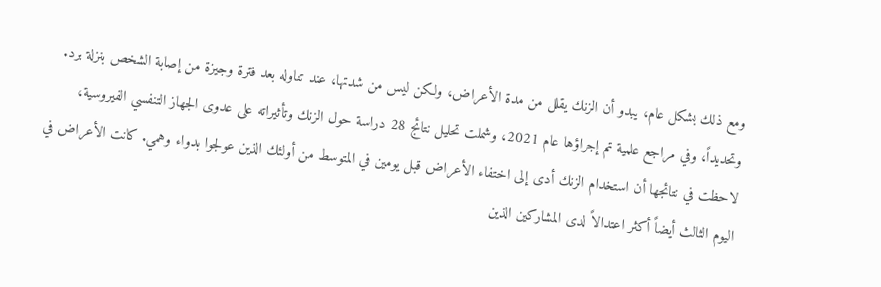ومع ذلك بشكل عام، يبدو أن الزنك يقلل من مدة الأعراض، ولكن ليس من شدتها، عند تناوله بعد فترة وجيزة من إصابة الشخص بنزلة برد. وتحديداً، وفي مراجع علمية تم إجراؤها عام 2021، وشملت تحليل نتائج 28 دراسة حول الزنك وتأثيراته على عدوى الجهاز التنفسي الفيروسية، لاحظت في نتائجها أن استخدام الزنك أدى إلى اختفاء الأعراض قبل يومين في المتوسط من أولئك الذين عولجوا بدواء وهمي. كانت الأعراض في اليوم الثالث أيضاً أكثر اعتدالاً لدى المشاركين الذين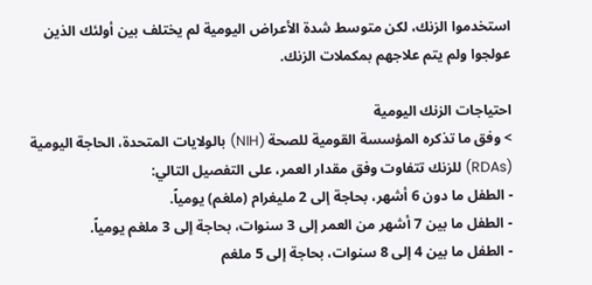استخدموا الزنك، لكن متوسط شدة الأعراض اليومية لم يختلف بين أولئك الذين عولجوا ولم يتم علاجهم بمكملات الزنك.

احتياجات الزنك اليومية
> وفق ما تذكره المؤسسة القومية للصحة (NIH) بالولايات المتحدة، الحاجة اليومية (RDAs) للزنك تتفاوت وفق مقدار العمر، على التفصيل التالي:
- الطفل ما دون 6 أشهر، بحاجة إلى 2 مليغرام (ملغم) يومياً.
- الطفل ما بين 7 أشهر من العمر إلى 3 سنوات، بحاجة إلى 3 ملغم يومياً.
- الطفل ما بين 4 إلى 8 سنوات، بحاجة إلى 5 ملغم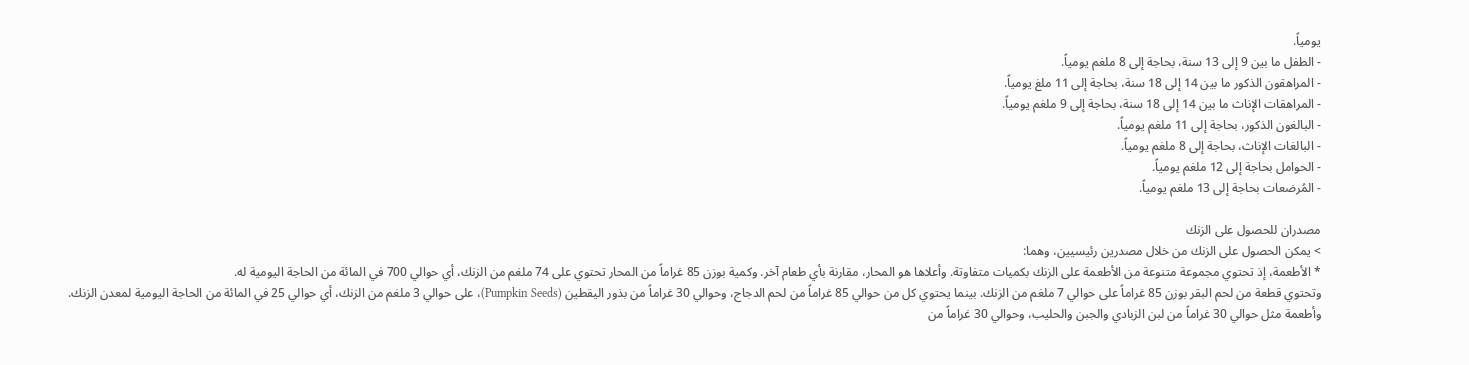يومياً.
- الطفل ما بين 9 إلى 13 سنة، بحاجة إلى 8 ملغم يومياً.
- المراهقون الذكور ما بين 14 إلى 18 سنة، بحاجة إلى 11 ملغ يومياً.
- المراهقات الإناث ما بين 14 إلى 18 سنة، بحاجة إلى 9 ملغم يومياً.
- البالغون الذكور، بحاجة إلى 11 ملغم يومياً.
- البالغات الإناث، بحاجة إلى 8 ملغم يومياً.
- الحوامل بحاجة إلى 12 ملغم يومياً.
- المُرضعات بحاجة إلى 13 ملغم يومياً.

مصدران للحصول على الزنك
> يمكن الحصول على الزنك من خلال مصدرين رئيسيين، وهما:
* الأطعمة، إذ تحتوي مجموعة متنوعة من الأطعمة على الزنك بكميات متفاوتة. وأعلاها هو المحار، مقارنة بأي طعام آخر. وكمية بوزن 85 غراماً من المحار تحتوي على 74 ملغم من الزنك، أي حوالي 700 في المائة من الحاجة اليومية له.
وتحتوي قطعة من لحم البقر بوزن 85 غراماً على حوالي 7 ملغم من الزنك. بينما يحتوي كل من حوالي 85 غراماً من لحم الدجاج، وحوالي 30 غراماً من بذور اليقطين (Pumpkin Seeds)، على حوالي 3 ملغم من الزنك، أي حوالي 25 في المائة من الحاجة اليومية لمعدن الزنك.
وأطعمة مثل حوالي 30 غراماً من لبن الزبادي والجبن والحليب، وحوالي 30 غراماً من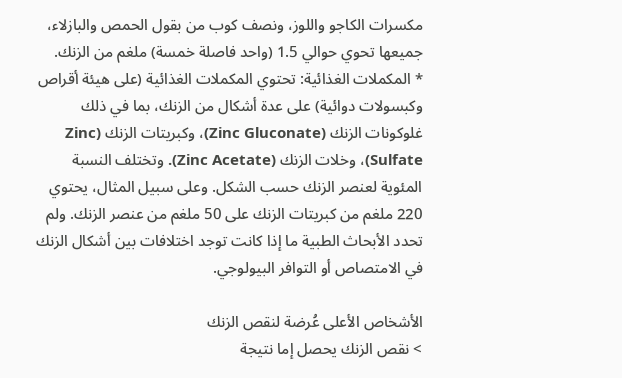مكسرات الكاجو واللوز، ونصف كوب من بقول الحمص والبازلاء، جميعها تحوي حوالي 1.5 (واحد فاصلة خمسة) ملغم من الزنك.
* المكملات الغذائية: تحتوي المكملات الغذائية (على هيئة أقراص وكبسولات دوائية) على عدة أشكال من الزنك، بما في ذلك غلوكونات الزنك (Zinc Gluconate)، وكبريتات الزنك (Zinc Sulfate)، وخلات الزنك (Zinc Acetate). وتختلف النسبة المئوية لعنصر الزنك حسب الشكل. وعلى سبيل المثال، يحتوي 220 ملغم من كبريتات الزنك على 50 ملغم من عنصر الزنك. ولم تحدد الأبحاث الطبية ما إذا كانت توجد اختلافات بين أشكال الزنك في الامتصاص أو التوافر البيولوجي.

الأشخاص الأعلى عُرضة لنقص الزنك
> نقص الزنك يحصل إما نتيجة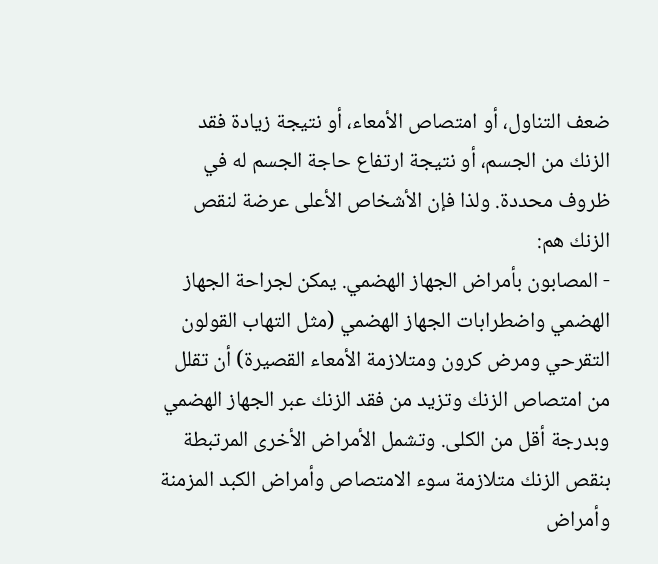ضعف التناول، أو امتصاص الأمعاء، أو نتيجة زيادة فقد الزنك من الجسم، أو نتيجة ارتفاع حاجة الجسم له في ظروف محددة. ولذا فإن الأشخاص الأعلى عرضة لنقص الزنك هم:
- المصابون بأمراض الجهاز الهضمي. يمكن لجراحة الجهاز الهضمي واضطرابات الجهاز الهضمي (مثل التهاب القولون التقرحي ومرض كرون ومتلازمة الأمعاء القصيرة) أن تقلل من امتصاص الزنك وتزيد من فقد الزنك عبر الجهاز الهضمي وبدرجة أقل من الكلى. وتشمل الأمراض الأخرى المرتبطة بنقص الزنك متلازمة سوء الامتصاص وأمراض الكبد المزمنة وأمراض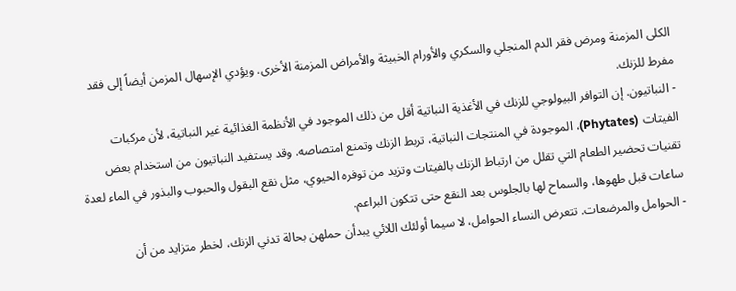الكلى المزمنة ومرض فقر الدم المنجلي والسكري والأورام الخبيثة والأمراض المزمنة الأخرى. ويؤدي الإسهال المزمن أيضاً إلى فقد مفرط للزنك.
- النباتيون. إن التوافر البيولوجي للزنك في الأغذية النباتية أقل من ذلك الموجود في الأنظمة الغذائية غير النباتية، لأن مركبات الفيتات (Phytates)، الموجودة في المنتجات النباتية، تربط الزنك وتمنع امتصاصه. وقد يستفيد النباتيون من استخدام بعض تقنيات تحضير الطعام التي تقلل من ارتباط الزنك بالفيتات وتزيد من توفره الحيوي، مثل نقع البقول والحبوب والبذور في الماء لعدة ساعات قبل طهوها، والسماح لها بالجلوس بعد النقع حتى تتكون البراعم.
- الحوامل والمرضعات. تتعرض النساء الحوامل، لا سيما أولئك اللائي يبدأن حملهن بحالة تدني الزنك، لخطر متزايد من أن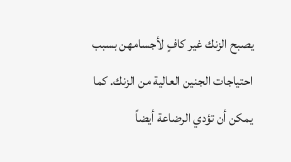يصبح الزنك غير كافٍ لأجسامهن بسبب احتياجات الجنين العالية من الزنك. كما يمكن أن تؤدي الرضاعة أيضاً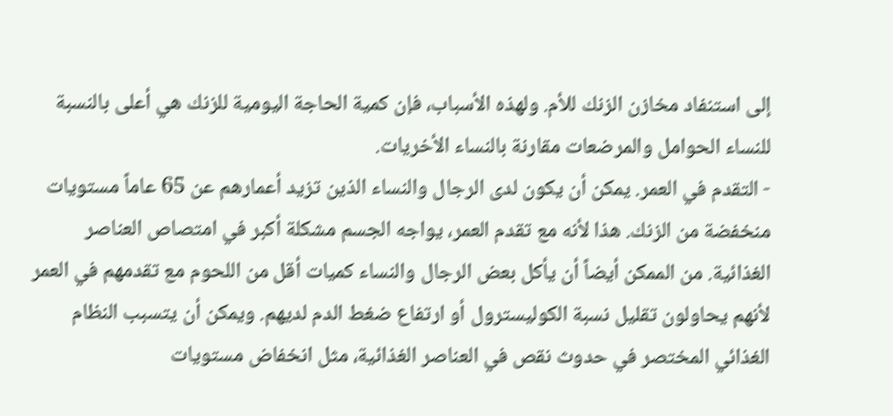إلى استنفاد مخازن الزنك للأم. ولهذه الأسباب، فإن كمية الحاجة اليومية للزنك هي أعلى بالنسبة للنساء الحوامل والمرضعات مقارنة بالنساء الأخريات.
- التقدم في العمر. يمكن أن يكون لدى الرجال والنساء الذين تزيد أعمارهم عن 65 عاماً مستويات منخفضة من الزنك. هذا لأنه مع تقدم العمر، يواجه الجسم مشكلة أكبر في امتصاص العناصر الغذائية. من الممكن أيضاً أن يأكل بعض الرجال والنساء كميات أقل من اللحوم مع تقدمهم في العمر لأنهم يحاولون تقليل نسبة الكوليسترول أو ارتفاع ضغط الدم لديهم. ويمكن أن يتسبب النظام الغذائي المختصر في حدوث نقص في العناصر الغذائية، مثل انخفاض مستويات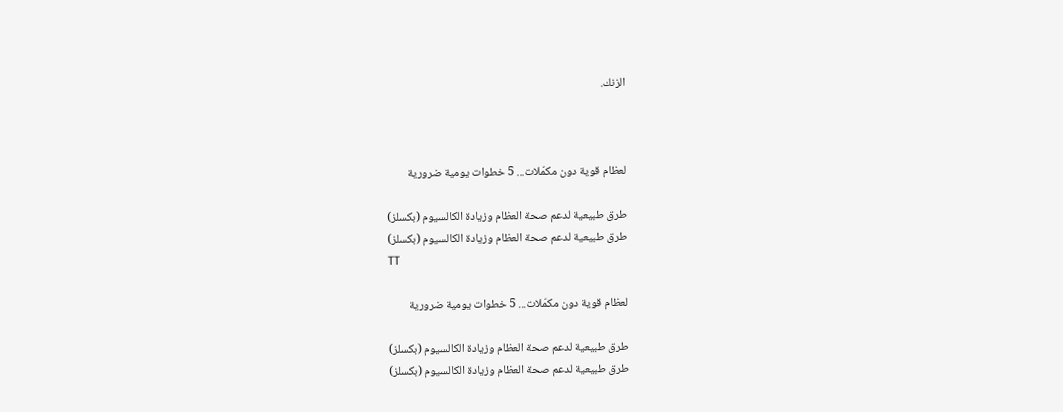الزنك.



لعظام قوية دون مكمّلات... 5 خطوات يومية ضرورية

طرق طبيعية لدعم صحة العظام وزيادة الكالسيوم (بكسلز)
طرق طبيعية لدعم صحة العظام وزيادة الكالسيوم (بكسلز)
TT

لعظام قوية دون مكمّلات... 5 خطوات يومية ضرورية

طرق طبيعية لدعم صحة العظام وزيادة الكالسيوم (بكسلز)
طرق طبيعية لدعم صحة العظام وزيادة الكالسيوم (بكسلز)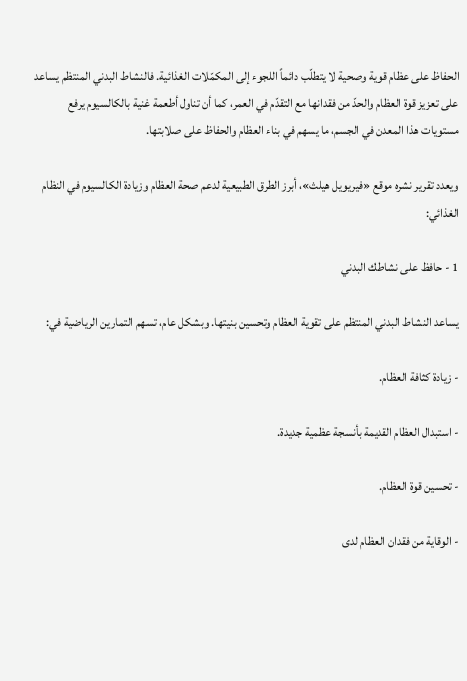الحفاظ على عظام قوية وصحية لا يتطلّب دائماً اللجوء إلى المكمّلات الغذائية. فالنشاط البدني المنتظم يساعد على تعزيز قوة العظام والحدّ من فقدانها مع التقدّم في العمر، كما أن تناول أطعمة غنية بالكالسيوم يرفع مستويات هذا المعدن في الجسم، ما يسهم في بناء العظام والحفاظ على صلابتها.

ويعدد تقرير نشره موقع «فيريويل هيلث»، أبرز الطرق الطبيعية لدعم صحة العظام وزيادة الكالسيوم في النظام الغذائي:

1 - حافظ على نشاطك البدني

يساعد النشاط البدني المنتظم على تقوية العظام وتحسين بنيتها. وبشكل عام، تسهم التمارين الرياضية في:

- زيادة كثافة العظام.

- استبدال العظام القديمة بأنسجة عظمية جديدة.

- تحسين قوة العظام.

- الوقاية من فقدان العظام لدى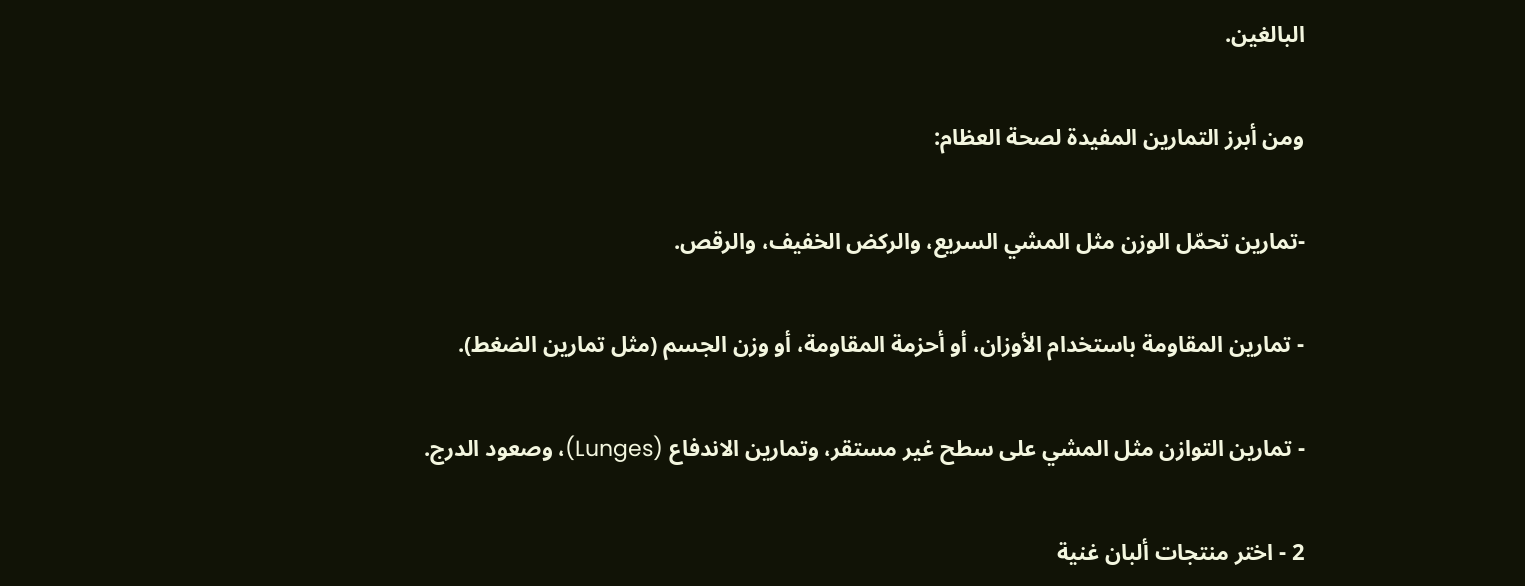البالغين.

ومن أبرز التمارين المفيدة لصحة العظام:

-تمارين تحمّل الوزن مثل المشي السريع، والركض الخفيف، والرقص.

- تمارين المقاومة باستخدام الأوزان، أو أحزمة المقاومة، أو وزن الجسم (مثل تمارين الضغط).

- تمارين التوازن مثل المشي على سطح غير مستقر، وتمارين الاندفاع (Lunges)، وصعود الدرج.

2 - اختر منتجات ألبان غنية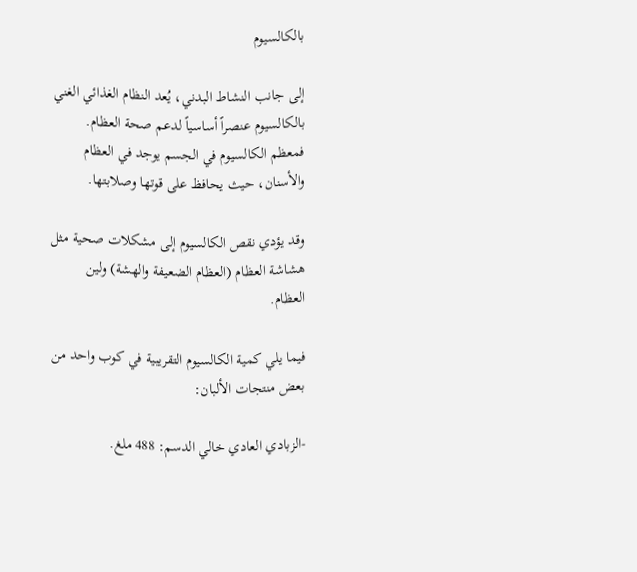بالكالسيوم

إلى جانب النشاط البدني، يُعد النظام الغذائي الغني بالكالسيوم عنصراً أساسياً لدعم صحة العظام. فمعظم الكالسيوم في الجسم يوجد في العظام والأسنان، حيث يحافظ على قوتها وصلابتها.

وقد يؤدي نقص الكالسيوم إلى مشكلات صحية مثل هشاشة العظام (العظام الضعيفة والهشة) ولين العظام.

فيما يلي كمية الكالسيوم التقريبية في كوب واحد من بعض منتجات الألبان:

-الزبادي العادي خالي الدسم: 488 ملغ.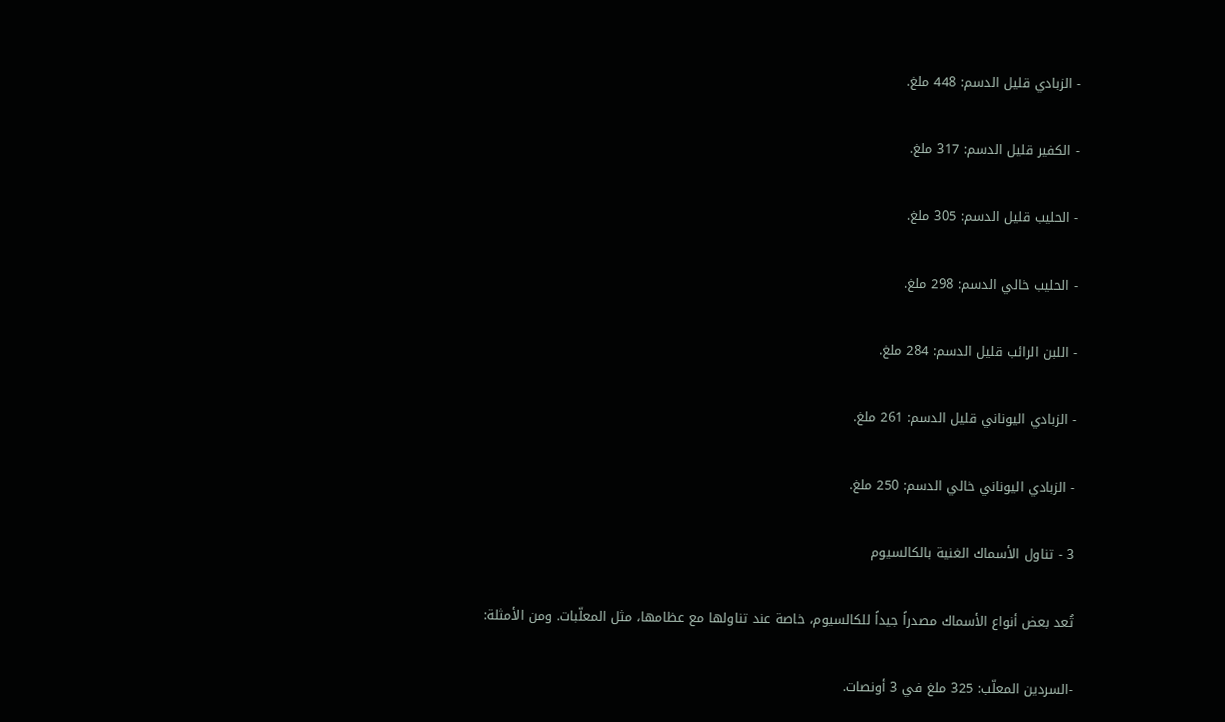- الزبادي قليل الدسم: 448 ملغ.

- الكفير قليل الدسم: 317 ملغ.

- الحليب قليل الدسم: 305 ملغ.

- الحليب خالي الدسم: 298 ملغ.

- اللبن الرائب قليل الدسم: 284 ملغ.

- الزبادي اليوناني قليل الدسم: 261 ملغ.

- الزبادي اليوناني خالي الدسم: 250 ملغ.

3 - تناول الأسماك الغنية بالكالسيوم

تُعد بعض أنواع الأسماك مصدراً جيداً للكالسيوم، خاصة عند تناولها مع عظامها، مثل المعلّبات. ومن الأمثلة:

-السردين المعلّب: 325 ملغ في 3 أونصات.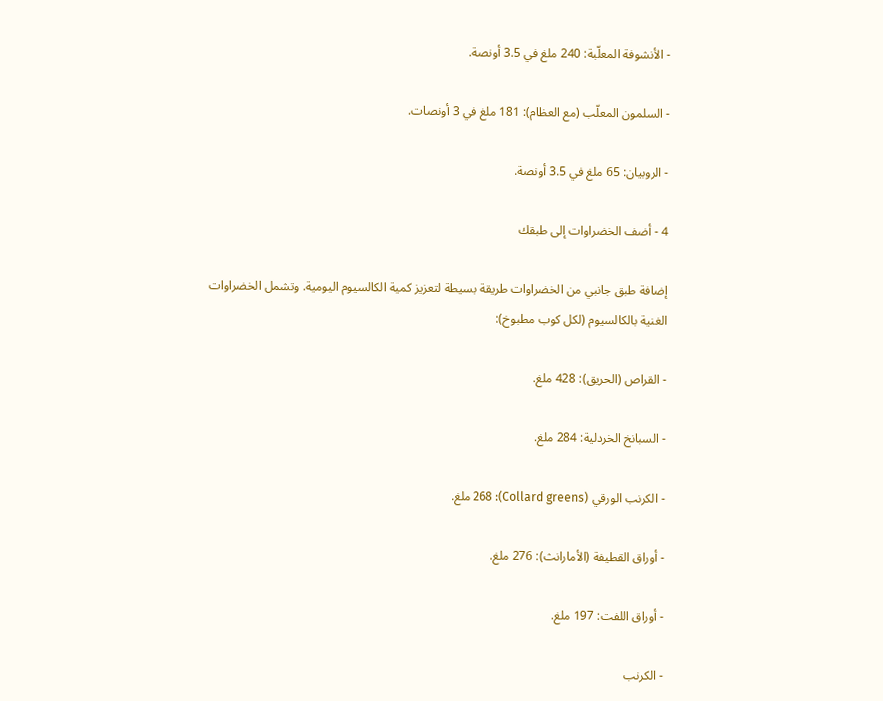- الأنشوفة المعلّبة: 240 ملغ في 3.5 أونصة.

- السلمون المعلّب (مع العظام): 181 ملغ في 3 أونصات.

- الروبيان: 65 ملغ في 3.5 أونصة.

4 - أضف الخضراوات إلى طبقك

إضافة طبق جانبي من الخضراوات طريقة بسيطة لتعزيز كمية الكالسيوم اليومية. وتشمل الخضراوات الغنية بالكالسيوم (لكل كوب مطبوخ):

- القراص (الحريق): 428 ملغ.

- السبانخ الخردلية: 284 ملغ.

- الكرنب الورقي (Collard greens): 268 ملغ.

- أوراق القطيفة (الأمارانث): 276 ملغ.

- أوراق اللفت: 197 ملغ.

- الكرنب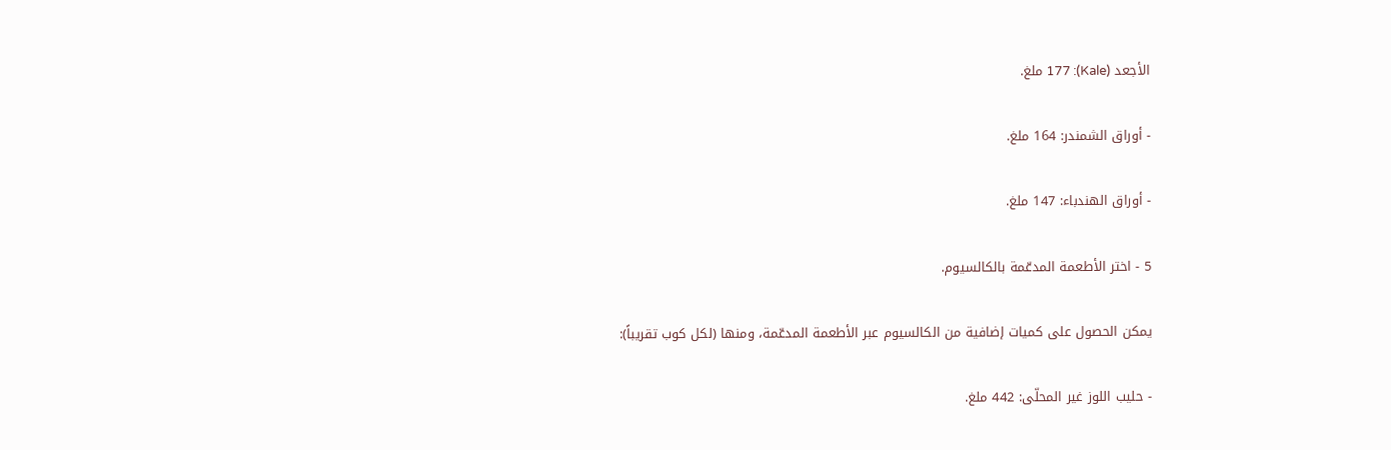الأجعد (Kale): 177 ملغ.

- أوراق الشمندر: 164 ملغ.

- أوراق الهندباء: 147 ملغ.

5 - اختر الأطعمة المدعّمة بالكالسيوم.

يمكن الحصول على كميات إضافية من الكالسيوم عبر الأطعمة المدعّمة، ومنها (لكل كوب تقريباً):

- حليب اللوز غير المحلّى: 442 ملغ.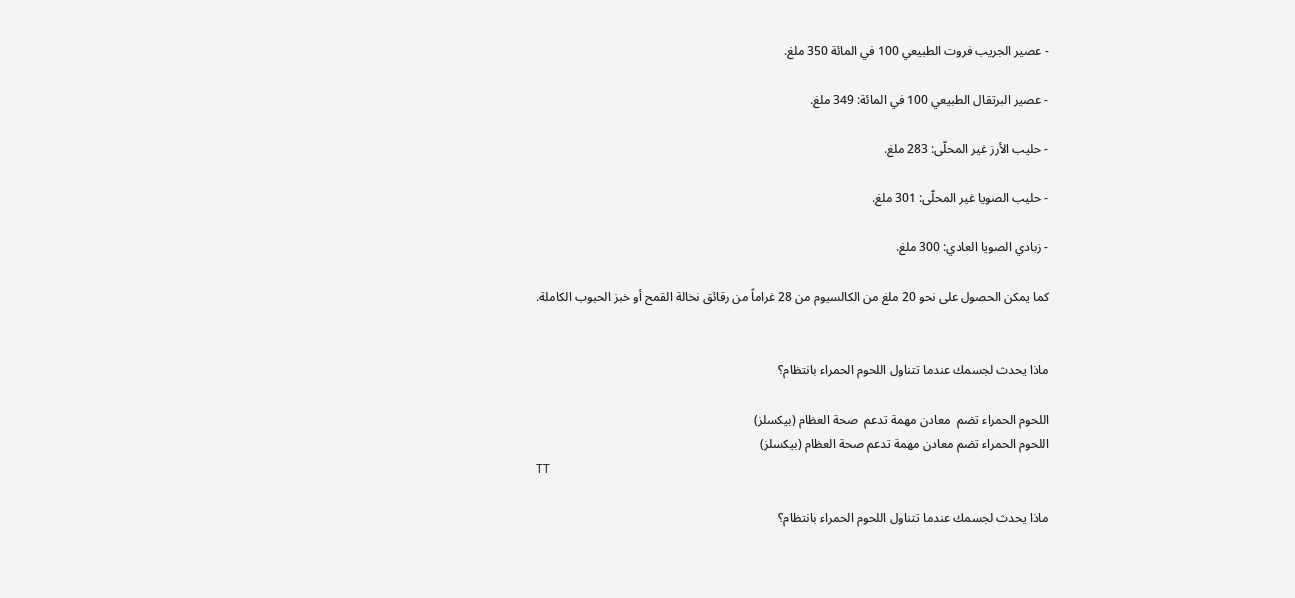- عصير الجريب فروت الطبيعي 100 في المائة 350 ملغ.

- عصير البرتقال الطبيعي 100 في المائة: 349 ملغ.

- حليب الأرز غير المحلّى: 283 ملغ.

- حليب الصويا غير المحلّى: 301 ملغ.

- زبادي الصويا العادي: 300 ملغ.

كما يمكن الحصول على نحو 20 ملغ من الكالسيوم من 28 غراماً من رقائق نخالة القمح أو خبز الحبوب الكاملة.


ماذا يحدث لجسمك عندما تتناول اللحوم الحمراء بانتظام؟

اللحوم الحمراء تضم  معادن مهمة تدعم  صحة العظام (بيكسلز)
اللحوم الحمراء تضم معادن مهمة تدعم صحة العظام (بيكسلز)
TT

ماذا يحدث لجسمك عندما تتناول اللحوم الحمراء بانتظام؟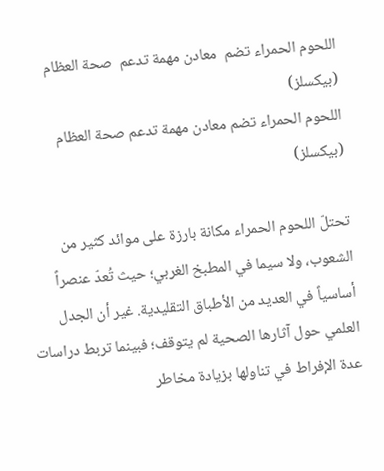اللحوم الحمراء تضم  معادن مهمة تدعم  صحة العظام (بيكسلز)
اللحوم الحمراء تضم معادن مهمة تدعم صحة العظام (بيكسلز)

تحتلّ اللحوم الحمراء مكانة بارزة على موائد كثير من الشعوب، ولا سيما في المطبخ الغربي؛ حيث تُعدّ عنصراً أساسياً في العديد من الأطباق التقليدية. غير أن الجدل العلمي حول آثارها الصحية لم يتوقف؛ فبينما تربط دراسات عدة الإفراط في تناولها بزيادة مخاطر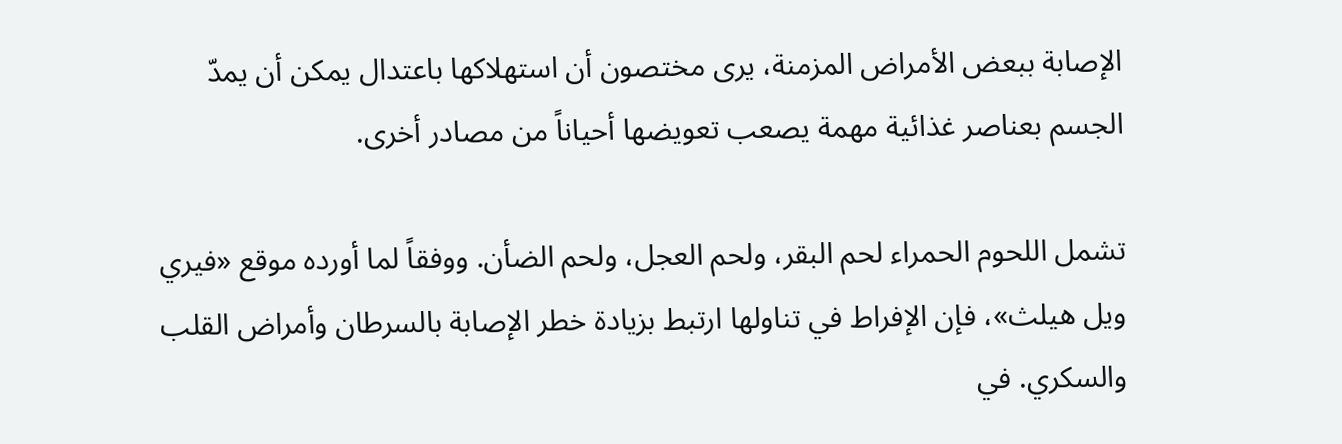الإصابة ببعض الأمراض المزمنة، يرى مختصون أن استهلاكها باعتدال يمكن أن يمدّ الجسم بعناصر غذائية مهمة يصعب تعويضها أحياناً من مصادر أخرى.

تشمل اللحوم الحمراء لحم البقر، ولحم العجل، ولحم الضأن. ووفقاً لما أورده موقع «فيري ويل هيلث»، فإن الإفراط في تناولها ارتبط بزيادة خطر الإصابة بالسرطان وأمراض القلب والسكري. في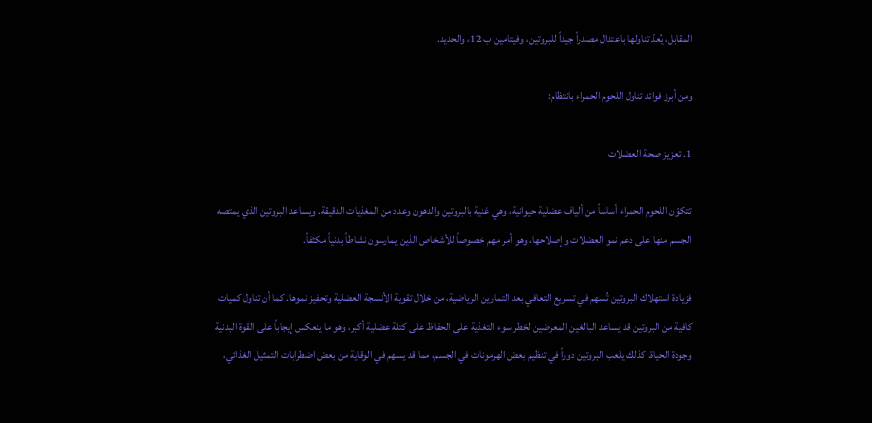المقابل، يُعدّ تناولها باعتدال مصدراً جيداً للبروتين، وفيتامين ب 12، والحديد.

ومن أبرز فوائد تناول اللحوم الحمراء بانتظام:

1. تعزيز صحة العضلات

تتكوّن اللحوم الحمراء أساساً من ألياف عضلية حيوانية، وهي غنية بالبروتين والدهون وعدد من المغذيات الدقيقة. ويساعد البروتين الذي يمتصه الجسم منها على دعم نمو العضلات وإصلاحها، وهو أمر مهم خصوصاً للأشخاص الذين يمارسون نشاطاً بدنياً مكثفاً.

فزيادة استهلاك البروتين تُسهم في تسريع التعافي بعد التمارين الرياضية، من خلال تقوية الأنسجة العضلية وتحفيز نموها. كما أن تناول كميات كافية من البروتين قد يساعد البالغين المعرضين لخطر سوء التغذية على الحفاظ على كتلة عضلية أكبر، وهو ما ينعكس إيجاباً على القوة البدنية وجودة الحياة. كذلك يلعب البروتين دوراً في تنظيم بعض الهرمونات في الجسم، مما قد يسهم في الوقاية من بعض اضطرابات التمثيل الغذائي،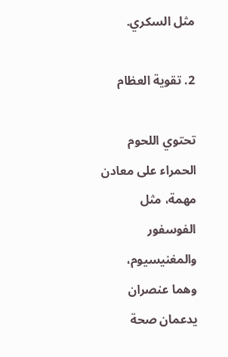مثل السكري.

2. تقوية العظام

تحتوي اللحوم الحمراء على معادن مهمة، مثل الفوسفور والمغنيسيوم، وهما عنصران يدعمان صحة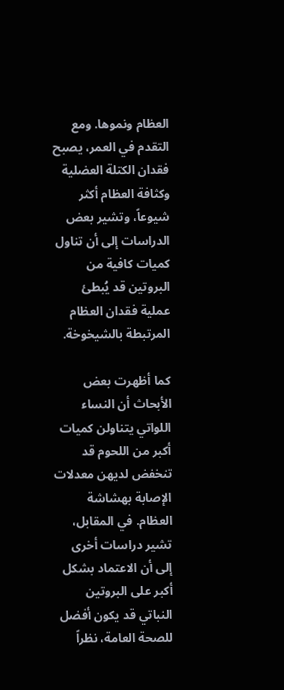العظام ونموها. ومع التقدم في العمر، يصبح فقدان الكتلة العضلية وكثافة العظام أكثر شيوعاً، وتشير بعض الدراسات إلى أن تناول كميات كافية من البروتين قد يُبطئ عملية فقدان العظام المرتبطة بالشيخوخة.

كما أظهرت بعض الأبحاث أن النساء اللواتي يتناولن كميات أكبر من اللحوم قد تنخفض لديهن معدلات الإصابة بهشاشة العظام. في المقابل، تشير دراسات أخرى إلى أن الاعتماد بشكل أكبر على البروتين النباتي قد يكون أفضل للصحة العامة، نظراً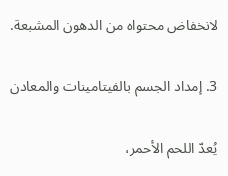لانخفاض محتواه من الدهون المشبعة.

3. إمداد الجسم بالفيتامينات والمعادن

يُعدّ اللحم الأحمر،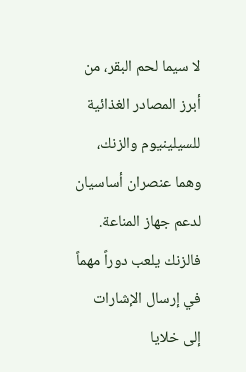لا سيما لحم البقر، من أبرز المصادر الغذائية للسيلينيوم والزنك، وهما عنصران أساسيان لدعم جهاز المناعة. فالزنك يلعب دوراً مهماً في إرسال الإشارات إلى خلايا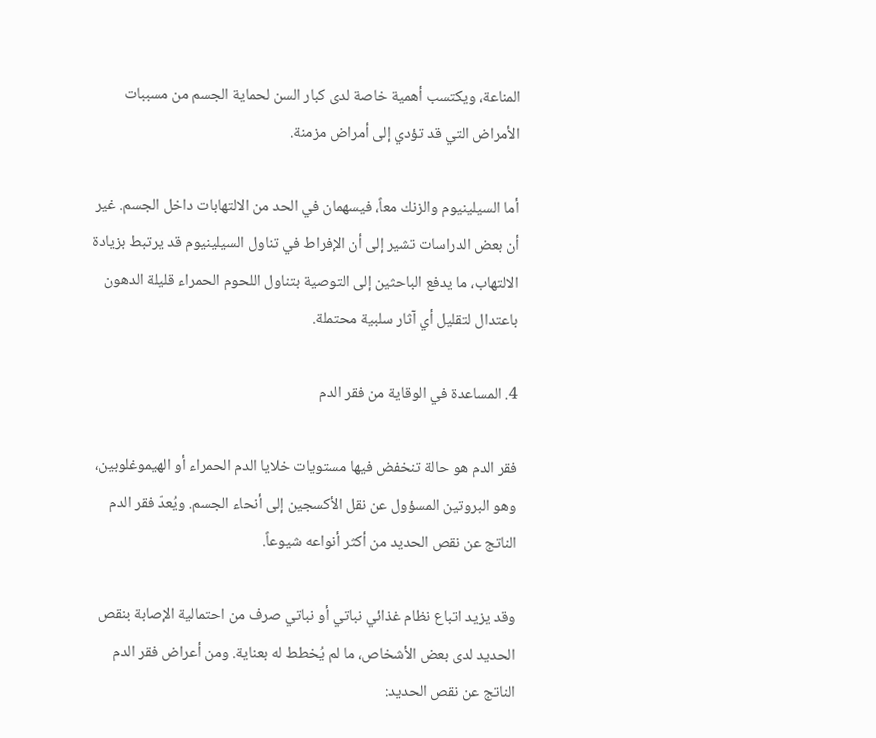المناعة، ويكتسب أهمية خاصة لدى كبار السن لحماية الجسم من مسببات الأمراض التي قد تؤدي إلى أمراض مزمنة.

أما السيلينيوم والزنك معاً، فيسهمان في الحد من الالتهابات داخل الجسم. غير أن بعض الدراسات تشير إلى أن الإفراط في تناول السيلينيوم قد يرتبط بزيادة الالتهاب، ما يدفع الباحثين إلى التوصية بتناول اللحوم الحمراء قليلة الدهون باعتدال لتقليل أي آثار سلبية محتملة.

4. المساعدة في الوقاية من فقر الدم

فقر الدم هو حالة تنخفض فيها مستويات خلايا الدم الحمراء أو الهيموغلوبين، وهو البروتين المسؤول عن نقل الأكسجين إلى أنحاء الجسم. ويُعدّ فقر الدم الناتج عن نقص الحديد من أكثر أنواعه شيوعاً.

وقد يزيد اتباع نظام غذائي نباتي أو نباتي صرف من احتمالية الإصابة بنقص الحديد لدى بعض الأشخاص، ما لم يُخطط له بعناية. ومن أعراض فقر الدم الناتج عن نقص الحديد: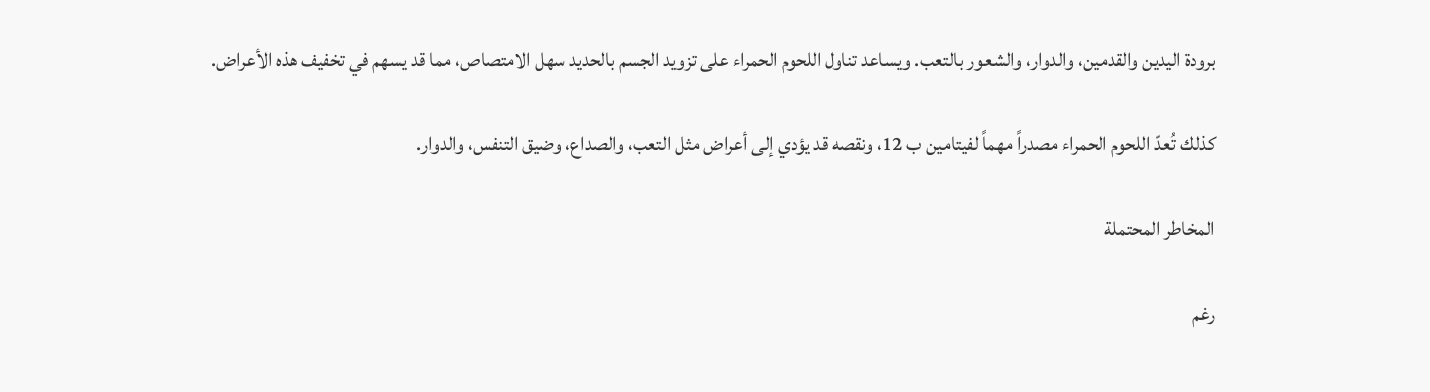برودة اليدين والقدمين، والدوار، والشعور بالتعب. ويساعد تناول اللحوم الحمراء على تزويد الجسم بالحديد سهل الامتصاص، مما قد يسهم في تخفيف هذه الأعراض.

كذلك تُعدّ اللحوم الحمراء مصدراً مهماً لفيتامين ب 12، ونقصه قد يؤدي إلى أعراض مثل التعب، والصداع، وضيق التنفس، والدوار.

المخاطر المحتملة

رغم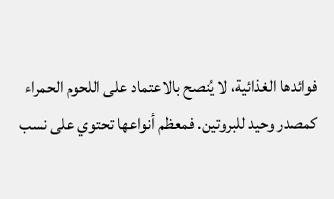فوائدها الغذائية، لا يُنصح بالاعتماد على اللحوم الحمراء كمصدر وحيد للبروتين. فمعظم أنواعها تحتوي على نسب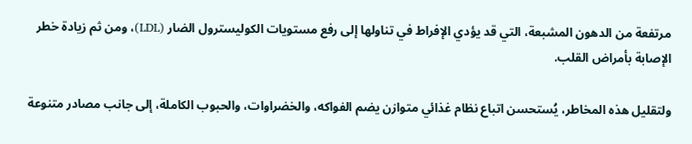مرتفعة من الدهون المشبعة، التي قد يؤدي الإفراط في تناولها إلى رفع مستويات الكوليسترول الضار (LDL)، ومن ثم زيادة خطر الإصابة بأمراض القلب.

ولتقليل هذه المخاطر، يُستحسن اتباع نظام غذائي متوازن يضم الفواكه، والخضراوات، والحبوب الكاملة، إلى جانب مصادر متنوعة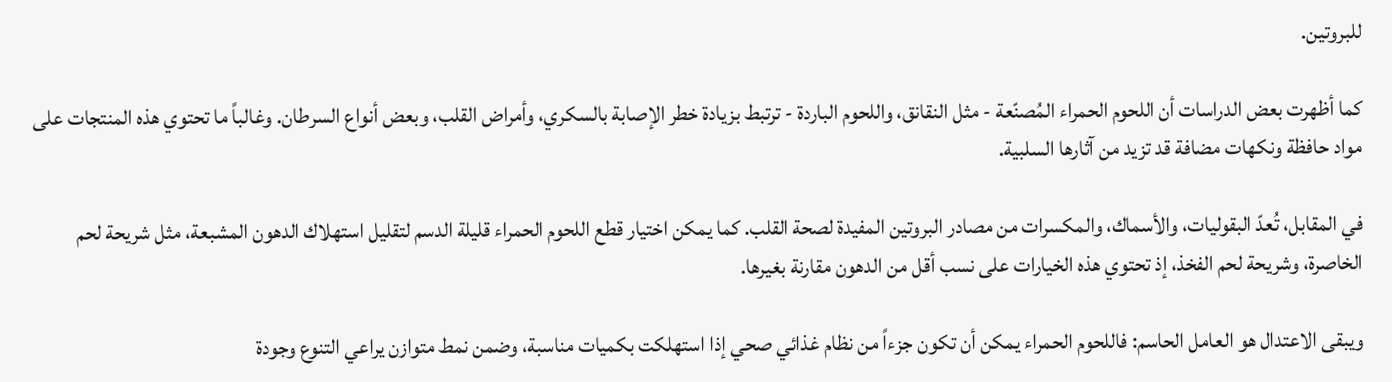للبروتين.

كما أظهرت بعض الدراسات أن اللحوم الحمراء المُصنّعة - مثل النقانق، واللحوم الباردة - ترتبط بزيادة خطر الإصابة بالسكري، وأمراض القلب، وبعض أنواع السرطان. وغالباً ما تحتوي هذه المنتجات على مواد حافظة ونكهات مضافة قد تزيد من آثارها السلبية.

في المقابل، تُعدّ البقوليات، والأسماك، والمكسرات من مصادر البروتين المفيدة لصحة القلب. كما يمكن اختيار قطع اللحوم الحمراء قليلة الدسم لتقليل استهلاك الدهون المشبعة، مثل شريحة لحم الخاصرة، وشريحة لحم الفخذ، إذ تحتوي هذه الخيارات على نسب أقل من الدهون مقارنة بغيرها.

ويبقى الاعتدال هو العامل الحاسم: فاللحوم الحمراء يمكن أن تكون جزءاً من نظام غذائي صحي إذا استهلكت بكميات مناسبة، وضمن نمط متوازن يراعي التنوع وجودة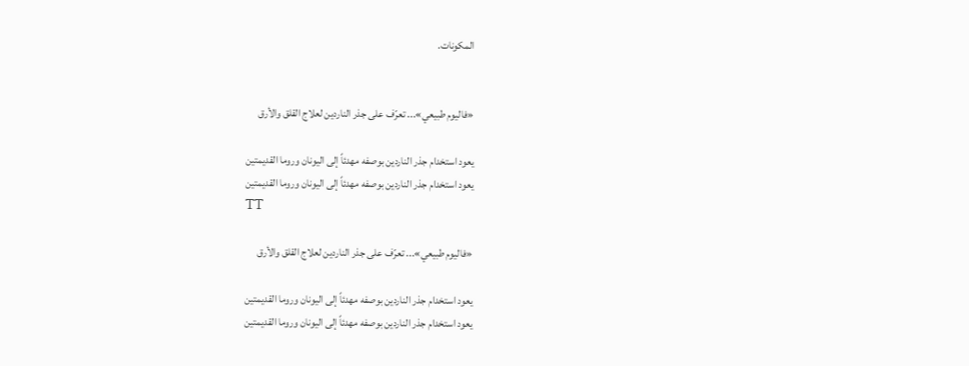المكونات.


«فاليوم طبيعي»... تعرّف على جذر الناردين لعلاج القلق والأرق

يعود استخدام جذر الناردين بوصفه مهدئاً إلى اليونان وروما القديمتين
يعود استخدام جذر الناردين بوصفه مهدئاً إلى اليونان وروما القديمتين
TT

«فاليوم طبيعي»... تعرّف على جذر الناردين لعلاج القلق والأرق

يعود استخدام جذر الناردين بوصفه مهدئاً إلى اليونان وروما القديمتين
يعود استخدام جذر الناردين بوصفه مهدئاً إلى اليونان وروما القديمتين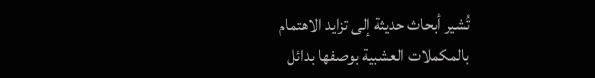تُشير أبحاث حديثة إلى تزايد الاهتمام بالمكملات العشبية بوصفها بدائل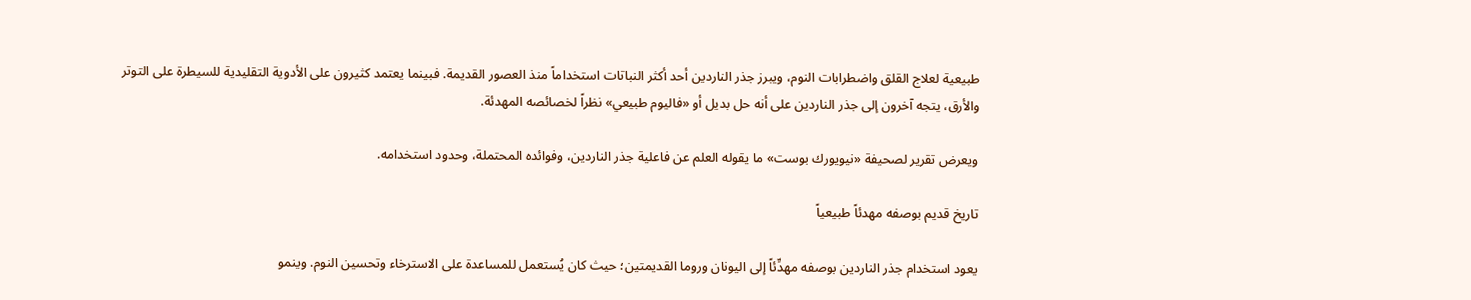طبيعية لعلاج القلق واضطرابات النوم، ويبرز جذر الناردين أحد أكثر النباتات استخداماً منذ العصور القديمة. فبينما يعتمد كثيرون على الأدوية التقليدية للسيطرة على التوتر والأرق، يتجه آخرون إلى جذر الناردين على أنه حل بديل أو «فاليوم طبيعي» نظراً لخصائصه المهدئة.

ويعرض تقرير لصحيفة «نيويورك بوست» ما يقوله العلم عن فاعلية جذر الناردين، وفوائده المحتملة، وحدود استخدامه.

تاريخ قديم بوصفه مهدئاً طبيعياً

يعود استخدام جذر الناردين بوصفه مهدِّئاً إلى اليونان وروما القديمتين؛ حيث كان يُستعمل للمساعدة على الاسترخاء وتحسين النوم. وينمو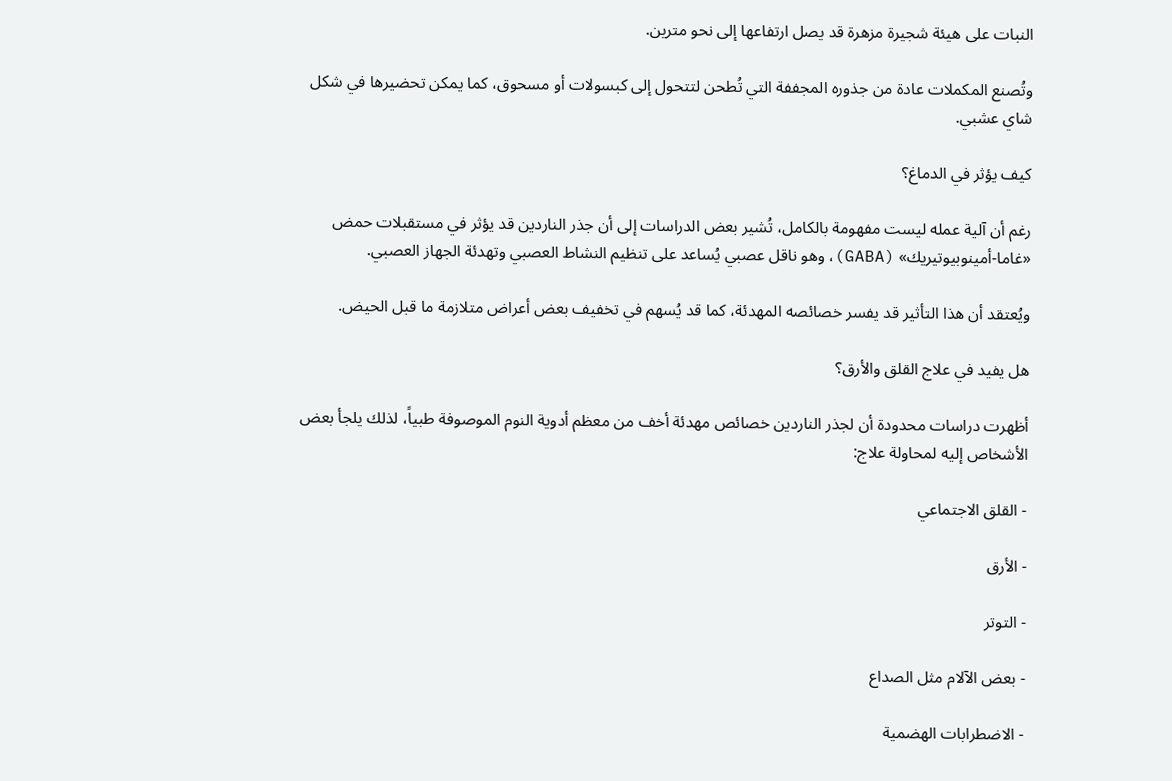النبات على هيئة شجيرة مزهرة قد يصل ارتفاعها إلى نحو مترين.

وتُصنع المكملات عادة من جذوره المجففة التي تُطحن لتتحول إلى كبسولات أو مسحوق، كما يمكن تحضيرها في شكل شاي عشبي.

كيف يؤثر في الدماغ؟

رغم أن آلية عمله ليست مفهومة بالكامل، تُشير بعض الدراسات إلى أن جذر الناردين قد يؤثر في مستقبلات حمض «غاما-أمينوبيوتيريك» (GABA)، وهو ناقل عصبي يُساعد على تنظيم النشاط العصبي وتهدئة الجهاز العصبي.

ويُعتقد أن هذا التأثير قد يفسر خصائصه المهدئة، كما قد يُسهم في تخفيف بعض أعراض متلازمة ما قبل الحيض.

هل يفيد في علاج القلق والأرق؟

أظهرت دراسات محدودة أن لجذر الناردين خصائص مهدئة أخف من معظم أدوية النوم الموصوفة طبياً، لذلك يلجأ بعض الأشخاص إليه لمحاولة علاج:

- القلق الاجتماعي

- الأرق

- التوتر

- بعض الآلام مثل الصداع

- الاضطرابات الهضمية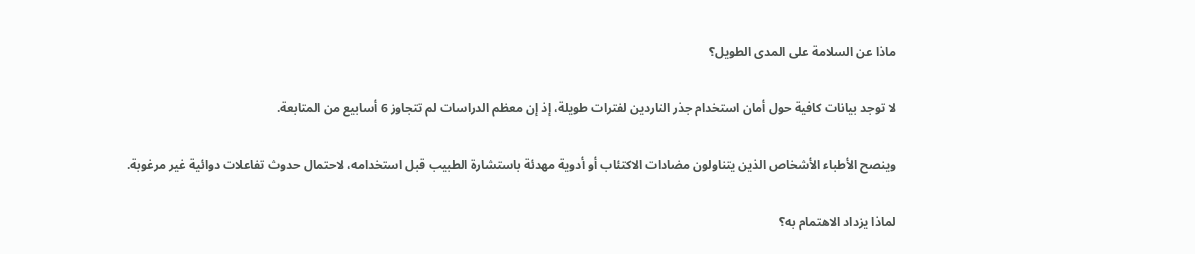ماذا عن السلامة على المدى الطويل؟

لا توجد بيانات كافية حول أمان استخدام جذر الناردين لفترات طويلة، إذ إن معظم الدراسات لم تتجاوز 6 أسابيع من المتابعة.

وينصح الأطباء الأشخاص الذين يتناولون مضادات الاكتئاب أو أدوية مهدئة باستشارة الطبيب قبل استخدامه، لاحتمال حدوث تفاعلات دوائية غير مرغوبة.

لماذا يزداد الاهتمام به؟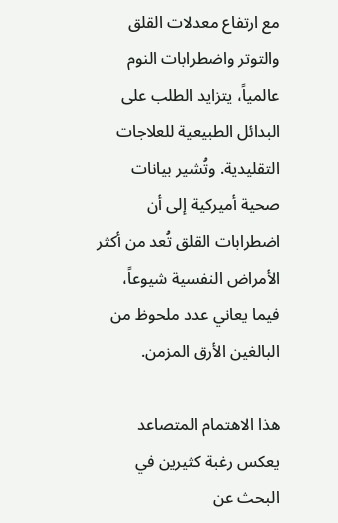مع ارتفاع معدلات القلق والتوتر واضطرابات النوم عالمياً، يتزايد الطلب على البدائل الطبيعية للعلاجات التقليدية. وتُشير بيانات صحية أميركية إلى أن اضطرابات القلق تُعد من أكثر الأمراض النفسية شيوعاً، فيما يعاني عدد ملحوظ من البالغين الأرق المزمن.

هذا الاهتمام المتصاعد يعكس رغبة كثيرين في البحث عن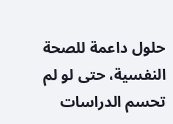حلول داعمة للصحة النفسية، حتى لو لم تحسم الدراسات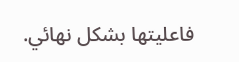فاعليتها بشكل نهائي.